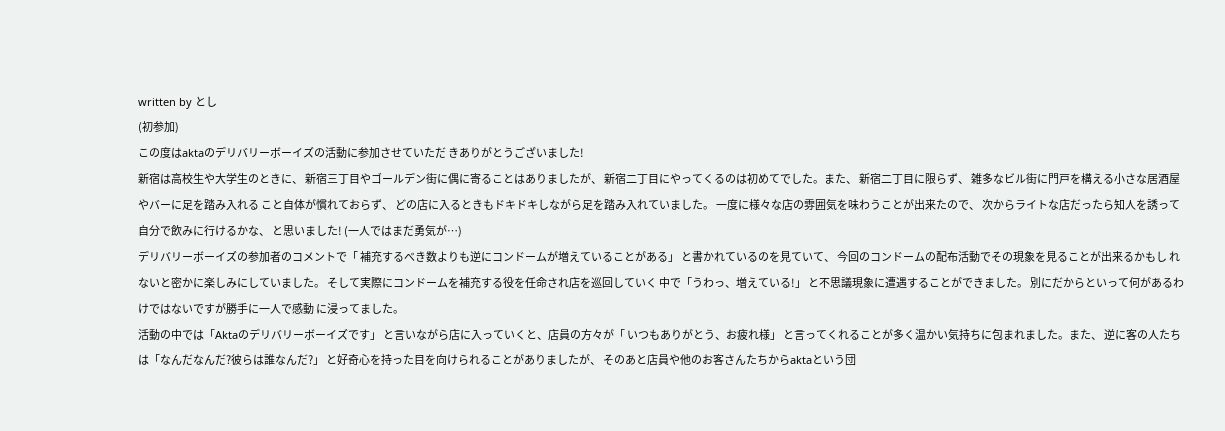written by とし
(初参加)
この度はaktaのデリバリーボーイズの活動に参加させていただ きありがとうございました!
新宿は高校生や大学生のときに、 新宿三丁目やゴールデン街に偶に寄ることはありましたが、 新宿二丁目にやってくるのは初めてでした。また、 新宿二丁目に限らず、 雑多なビル街に門戸を構える小さな居酒屋やバーに足を踏み入れる こと自体が慣れておらず、 どの店に入るときもドキドキしながら足を踏み入れていました。 一度に様々な店の雰囲気を味わうことが出来たので、 次からライトな店だったら知人を誘って自分で飲みに行けるかな、 と思いました! (一人ではまだ勇気が…)
デリバリーボーイズの参加者のコメントで「 補充するべき数よりも逆にコンドームが増えていることがある」 と書かれているのを見ていて、 今回のコンドームの配布活動でその現象を見ることが出来るかもし れないと密かに楽しみにしていました。 そして実際にコンドームを補充する役を任命され店を巡回していく 中で「うわっ、増えている!」 と不思議現象に遭遇することができました。 別にだからといって何があるわけではないですが勝手に一人で感動 に浸ってました。
活動の中では「Aktaのデリバリーボーイズです」 と言いながら店に入っていくと、店員の方々が「 いつもありがとう、お疲れ様」 と言ってくれることが多く温かい気持ちに包まれました。また、 逆に客の人たちは「なんだなんだ?彼らは誰なんだ?」 と好奇心を持った目を向けられることがありましたが、 そのあと店員や他のお客さんたちからaktaという団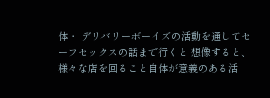体・ デリバリーボーイズの活動を通してセーフセックスの話まで行くと 想像すると、 様々な店を回ること自体が意義のある活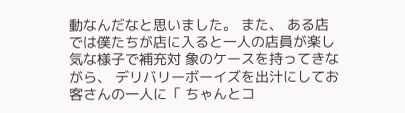動なんだなと思いました。 また、 ある店では僕たちが店に入ると一人の店員が楽し気な様子で補充対 象のケースを持ってきながら、 デリバリーボーイズを出汁にしてお客さんの一人に「 ちゃんとコ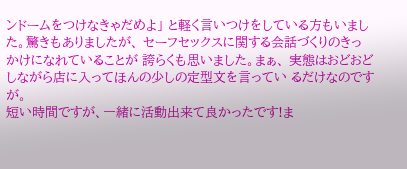ンドームをつけなきゃだめよ」 と軽く言いつけをしている方もいました。驚きもありましたが、 セーフセックスに関する会話づくりのきっかけになれていることが 誇らくも思いました。まぁ、 実態はおどおどしながら店に入ってほんの少しの定型文を言ってい るだけなのですが。
短い時間ですが、一緒に活動出来て良かったです!ま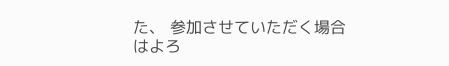た、 参加させていただく場合はよろ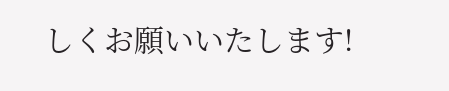しくお願いいたします!